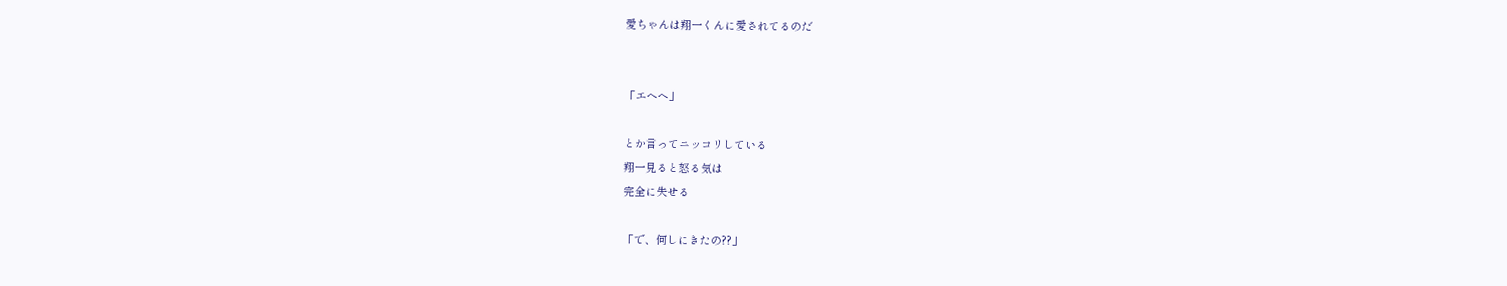愛ちゃんは翔一くんに愛されてるのだ


「エヘヘ」

とか言ってニッコリしている
翔一見ると怒る気は
完全に失せる

「で、何しにきたの??」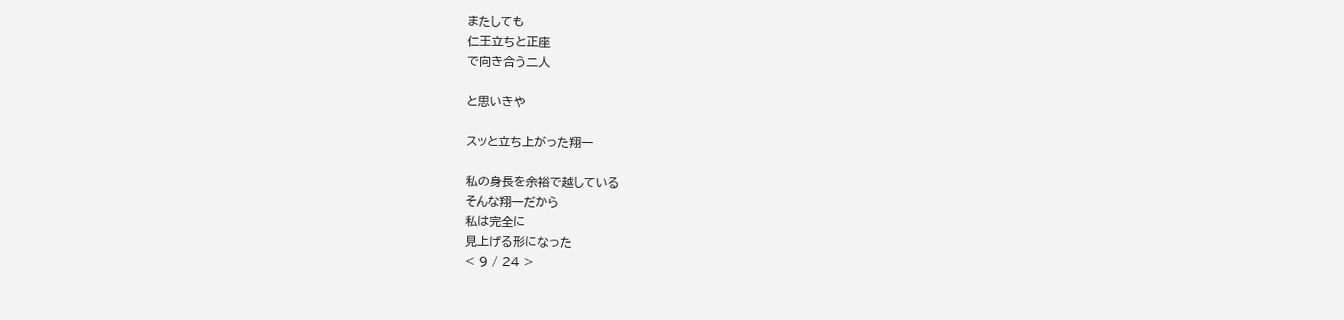またしても
仁王立ちと正座
で向き合う二人

と思いきや

スッと立ち上がった翔一

私の身長を余裕で越している
そんな翔一だから
私は完全に
見上げる形になった
< 9 / 24 >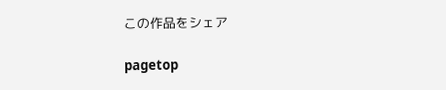この作品をシェア

pagetop